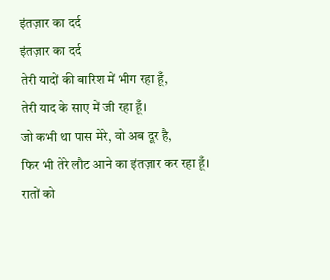इंतज़ार का दर्द
इंतज़ार का दर्द
तेरी यादों की बारिश में भीग रहा हूँ,
तेरी याद के साए में जी रहा हूँ।
जो कभी था पास मेरे, वो अब दूर है,
फिर भी तेरे लौट आने का इंतज़ार कर रहा हूँ।
रातों को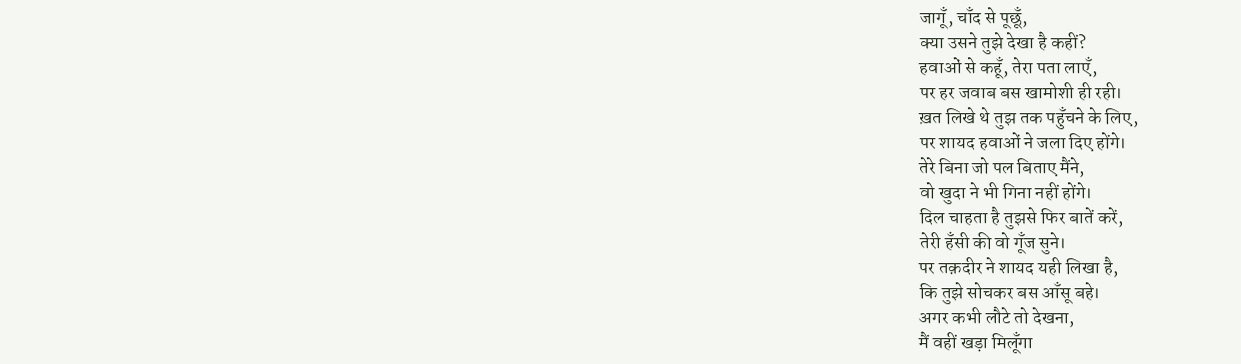जागूँ, चाँद से पूछूँ,
क्या उसने तुझे देखा है कहीं?
हवाओं से कहूँ, तेरा पता लाएँ,
पर हर जवाब बस खामोशी ही रही।
ख़त लिखे थे तुझ तक पहुँचने के लिए,
पर शायद हवाओं ने जला दिए होंगे।
तेरे बिना जो पल बिताए मैंने,
वो खुदा ने भी गिना नहीं होंगे।
दिल चाहता है तुझसे फिर बातें करें,
तेरी हँसी की वो गूँज सुने।
पर तक़दीर ने शायद यही लिखा है,
कि तुझे सोचकर बस आँसू बहे।
अगर कभी लौटे तो देखना,
मैं वहीं खड़ा मिलूँगा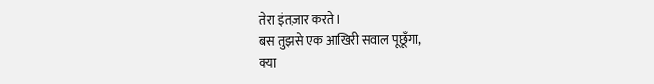तेरा इंतज़ार करते।
बस तुझसे एक आखिरी सवाल पूछूँगा,
क्या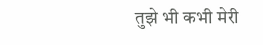तुझे भी कभी मेरी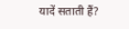यादें सताती हैं?